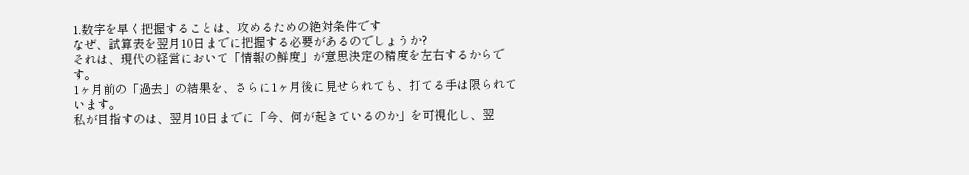1.数字を早く把握することは、攻めるための絶対条件です
なぜ、試算表を翌月10日までに把握する必要があるのでしょうか?
それは、現代の経営において「情報の鮮度」が意思決定の精度を左右するからです。
1ヶ月前の「過去」の結果を、さらに1ヶ月後に見せられても、打てる手は限られています。
私が目指すのは、翌月10日までに「今、何が起きているのか」を可視化し、翌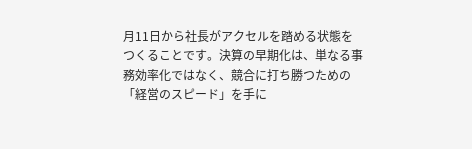月11日から社長がアクセルを踏める状態をつくることです。決算の早期化は、単なる事務効率化ではなく、競合に打ち勝つための「経営のスピード」を手に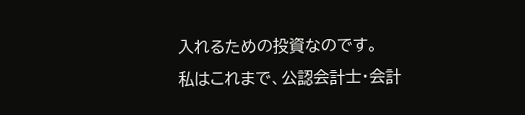入れるための投資なのです。
私はこれまで、公認会計士・会計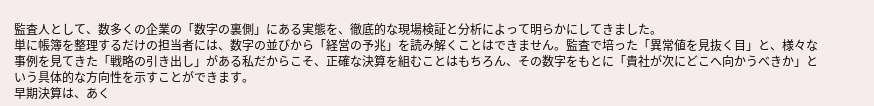監査人として、数多くの企業の「数字の裏側」にある実態を、徹底的な現場検証と分析によって明らかにしてきました。
単に帳簿を整理するだけの担当者には、数字の並びから「経営の予兆」を読み解くことはできません。監査で培った「異常値を見抜く目」と、様々な事例を見てきた「戦略の引き出し」がある私だからこそ、正確な決算を組むことはもちろん、その数字をもとに「貴社が次にどこへ向かうべきか」という具体的な方向性を示すことができます。
早期決算は、あく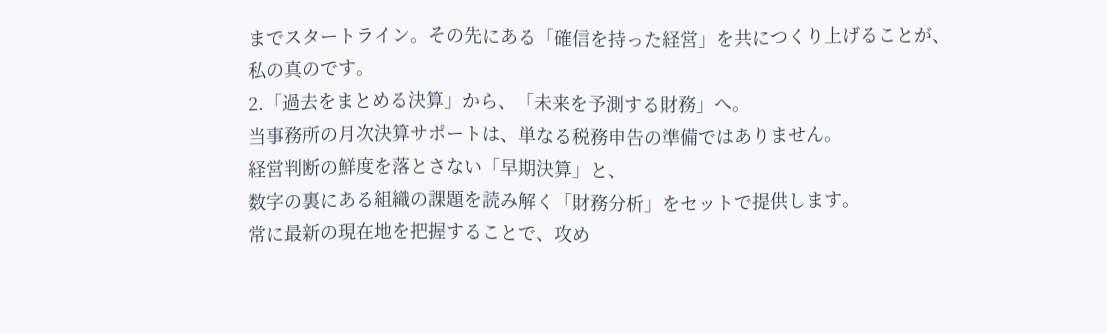までスタートライン。その先にある「確信を持った経営」を共につくり上げることが、私の真のです。
2.「過去をまとめる決算」から、「未来を予測する財務」へ。
当事務所の月次決算サポートは、単なる税務申告の準備ではありません。
経営判断の鮮度を落とさない「早期決算」と、
数字の裏にある組織の課題を読み解く「財務分析」をセットで提供します。
常に最新の現在地を把握することで、攻め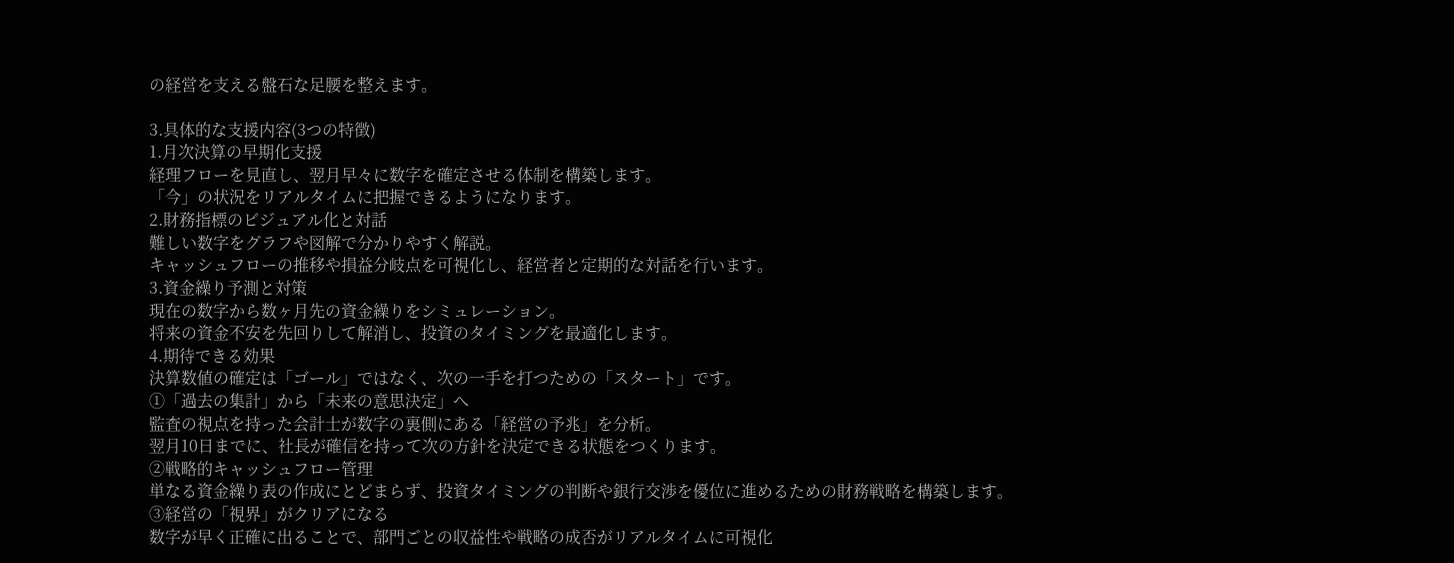の経営を支える盤石な足腰を整えます。

3.具体的な支援内容(3つの特徴)
1.月次決算の早期化支援
経理フローを見直し、翌月早々に数字を確定させる体制を構築します。
「今」の状況をリアルタイムに把握できるようになります。
2.財務指標のビジュアル化と対話
難しい数字をグラフや図解で分かりやすく解説。
キャッシュフローの推移や損益分岐点を可視化し、経営者と定期的な対話を行います。
3.資金繰り予測と対策
現在の数字から数ヶ月先の資金繰りをシミュレーション。
将来の資金不安を先回りして解消し、投資のタイミングを最適化します。
4.期待できる効果
決算数値の確定は「ゴール」ではなく、次の一手を打つための「スタート」です。
①「過去の集計」から「未来の意思決定」へ
監査の視点を持った会計士が数字の裏側にある「経営の予兆」を分析。
翌月10日までに、社長が確信を持って次の方針を決定できる状態をつくります。
②戦略的キャッシュフロー管理
単なる資金繰り表の作成にとどまらず、投資タイミングの判断や銀行交渉を優位に進めるための財務戦略を構築します。
③経営の「視界」がクリアになる
数字が早く正確に出ることで、部門ごとの収益性や戦略の成否がリアルタイムに可視化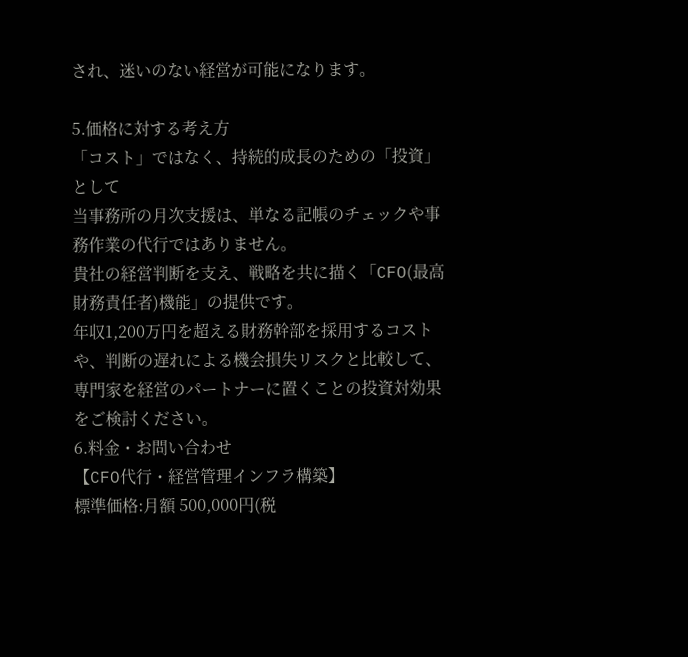され、迷いのない経営が可能になります。

5.価格に対する考え方
「コスト」ではなく、持続的成長のための「投資」として
当事務所の月次支援は、単なる記帳のチェックや事務作業の代行ではありません。
貴社の経営判断を支え、戦略を共に描く「CFO(最高財務責任者)機能」の提供です。
年収1,200万円を超える財務幹部を採用するコストや、判断の遅れによる機会損失リスクと比較して、
専門家を経営のパートナーに置くことの投資対効果をご検討ください。
6.料金・お問い合わせ
【CFO代行・経営管理インフラ構築】
標準価格:月額 500,000円(税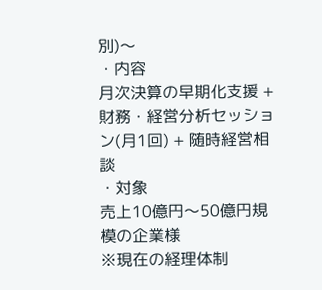別)〜
・内容
月次決算の早期化支援 + 財務・経営分析セッション(月1回) + 随時経営相談
・対象
売上10億円〜50億円規模の企業様
※現在の経理体制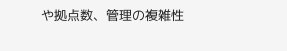や拠点数、管理の複雑性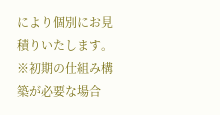により個別にお見積りいたします。
※初期の仕組み構築が必要な場合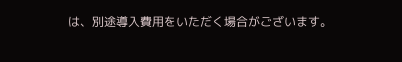は、別途導入費用をいただく場合がございます。